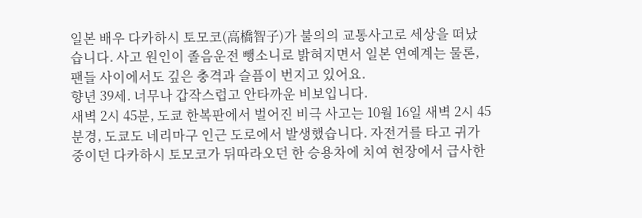일본 배우 다카하시 토모코(高橋智子)가 불의의 교통사고로 세상을 떠났습니다. 사고 원인이 졸음운전 뺑소니로 밝혀지면서 일본 연예계는 물론, 팬들 사이에서도 깊은 충격과 슬픔이 번지고 있어요.
향년 39세. 너무나 갑작스럽고 안타까운 비보입니다.
새벽 2시 45분, 도쿄 한복판에서 벌어진 비극 사고는 10월 16일 새벽 2시 45분경, 도쿄도 네리마구 인근 도로에서 발생했습니다. 자전거를 타고 귀가 중이던 다카하시 토모코가 뒤따라오던 한 승용차에 치여 현장에서 급사한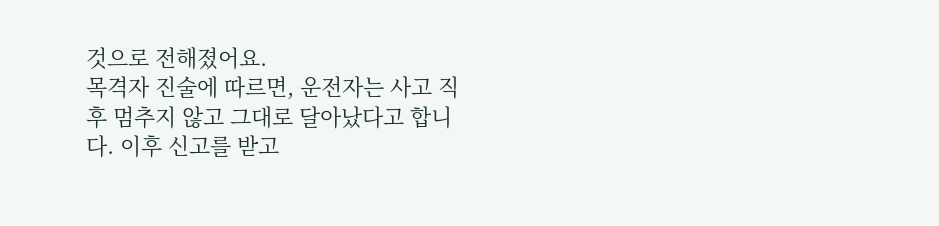것으로 전해졌어요.
목격자 진술에 따르면, 운전자는 사고 직후 멈추지 않고 그대로 달아났다고 합니다. 이후 신고를 받고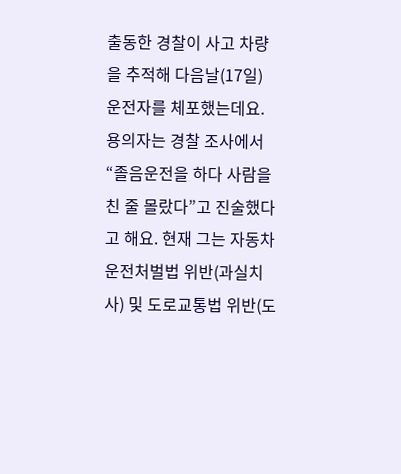출동한 경찰이 사고 차량을 추적해 다음날(17일) 운전자를 체포했는데요.
용의자는 경찰 조사에서 “졸음운전을 하다 사람을 친 줄 몰랐다”고 진술했다고 해요. 현재 그는 자동차운전처벌법 위반(과실치사) 및 도로교통법 위반(도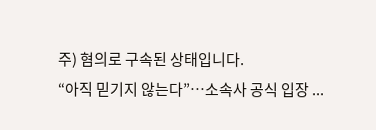주) 혐의로 구속된 상태입니다.
“아직 믿기지 않는다”…소속사 공식 입장 ...